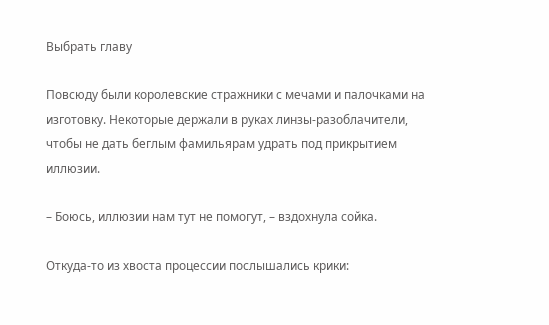Выбрать главу

Повсюду были королевские стражники с мечами и палочками на изготовку. Некоторые держали в руках линзы-разоблачители, чтобы не дать беглым фамильярам удрать под прикрытием иллюзии.

– Боюсь, иллюзии нам тут не помогут, – вздохнула сойка.

Откуда-то из хвоста процессии послышались крики: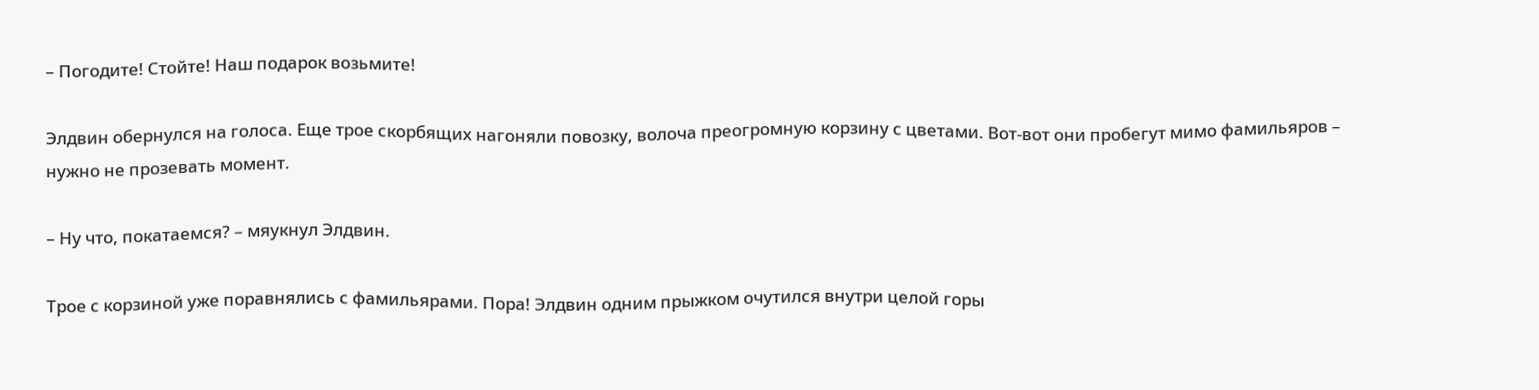– Погодите! Стойте! Наш подарок возьмите!

Элдвин обернулся на голоса. Еще трое скорбящих нагоняли повозку, волоча преогромную корзину с цветами. Вот-вот они пробегут мимо фамильяров – нужно не прозевать момент.

– Ну что, покатаемся? – мяукнул Элдвин.

Трое с корзиной уже поравнялись с фамильярами. Пора! Элдвин одним прыжком очутился внутри целой горы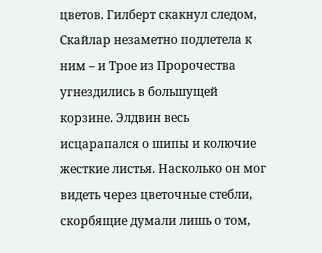цветов. Гилберт скакнул следом, Скайлар незаметно подлетела к ним – и Трое из Пророчества угнездились в большущей корзине. Элдвин весь исцарапался о шипы и колючие жесткие листья. Насколько он мог видеть через цветочные стебли, скорбящие думали лишь о том,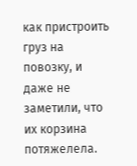как пристроить груз на повозку, и даже не заметили, что их корзина потяжелела.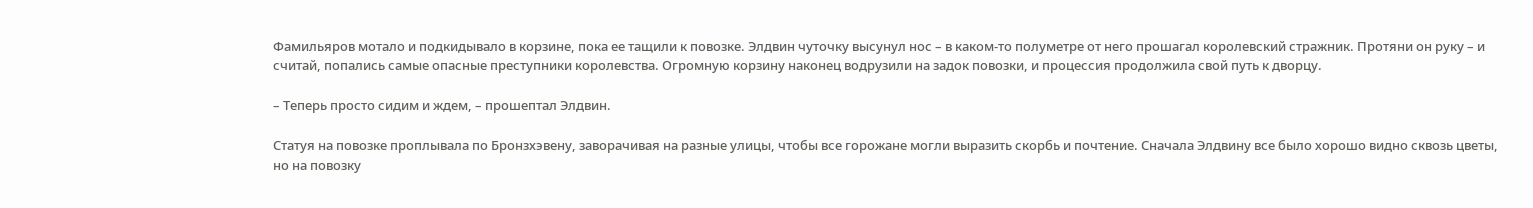Фамильяров мотало и подкидывало в корзине, пока ее тащили к повозке. Элдвин чуточку высунул нос – в каком-то полуметре от него прошагал королевский стражник. Протяни он руку – и считай, попались самые опасные преступники королевства. Огромную корзину наконец водрузили на задок повозки, и процессия продолжила свой путь к дворцу.

– Теперь просто сидим и ждем, – прошептал Элдвин.

Статуя на повозке проплывала по Бронзхэвену, заворачивая на разные улицы, чтобы все горожане могли выразить скорбь и почтение. Сначала Элдвину все было хорошо видно сквозь цветы, но на повозку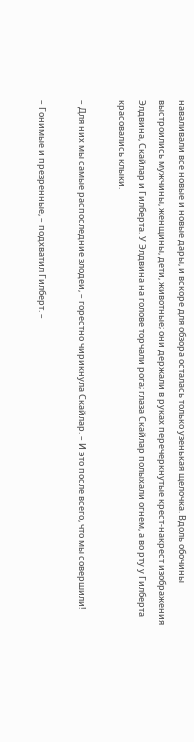наваливали все новые и новые дары, и вскоре для обзора осталась только узенькая щелочка. Вдоль обочины выстроились мужчины, женщины, дети, животные; они держали в руках перечеркнутые крест-накрест изображения Элдвина, Скайлар и Гилберта. У Элдвина на голове торчали рога; глаза Скайлар полыхали огнем, а во рту у Гилберта красовались клыки.

– Для них мы самые распоследние злодеи, – горестно чирикнула Скайлар. – И это после всего, что мы совершили!

– Гонимые и презренные, – подхватил Гилберт. –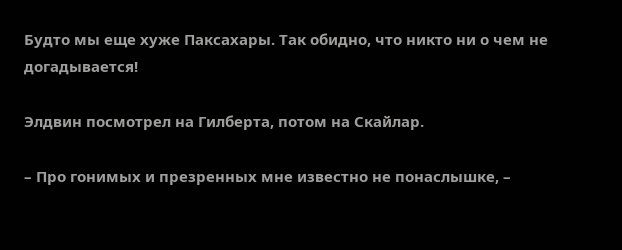Будто мы еще хуже Паксахары. Так обидно, что никто ни о чем не догадывается!

Элдвин посмотрел на Гилберта, потом на Скайлар.

– Про гонимых и презренных мне известно не понаслышке, –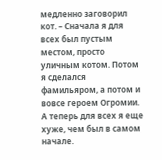медленно заговорил кот. – Сначала я для всех был пустым местом, просто уличным котом. Потом я сделался фамильяром, а потом и вовсе героем Огромии. А теперь для всех я еще хуже, чем был в самом начале.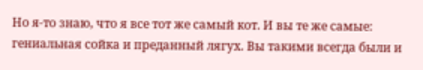Но я-то знаю, что я все тот же самый кот. И вы те же самые: гениальная сойка и преданный лягух. Вы такими всегда были и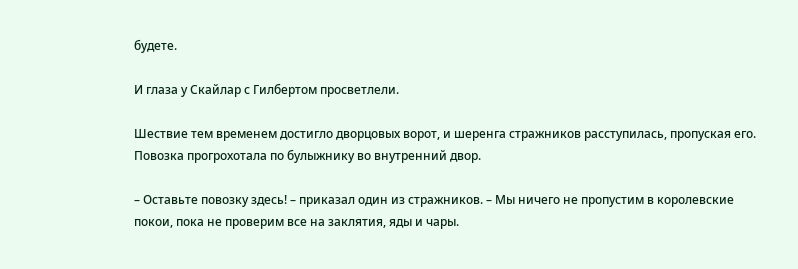будете.

И глаза у Скайлар с Гилбертом просветлели.

Шествие тем временем достигло дворцовых ворот, и шеренга стражников расступилась, пропуская его. Повозка прогрохотала по булыжнику во внутренний двор.

– Оставьте повозку здесь! – приказал один из стражников. – Мы ничего не пропустим в королевские покои, пока не проверим все на заклятия, яды и чары.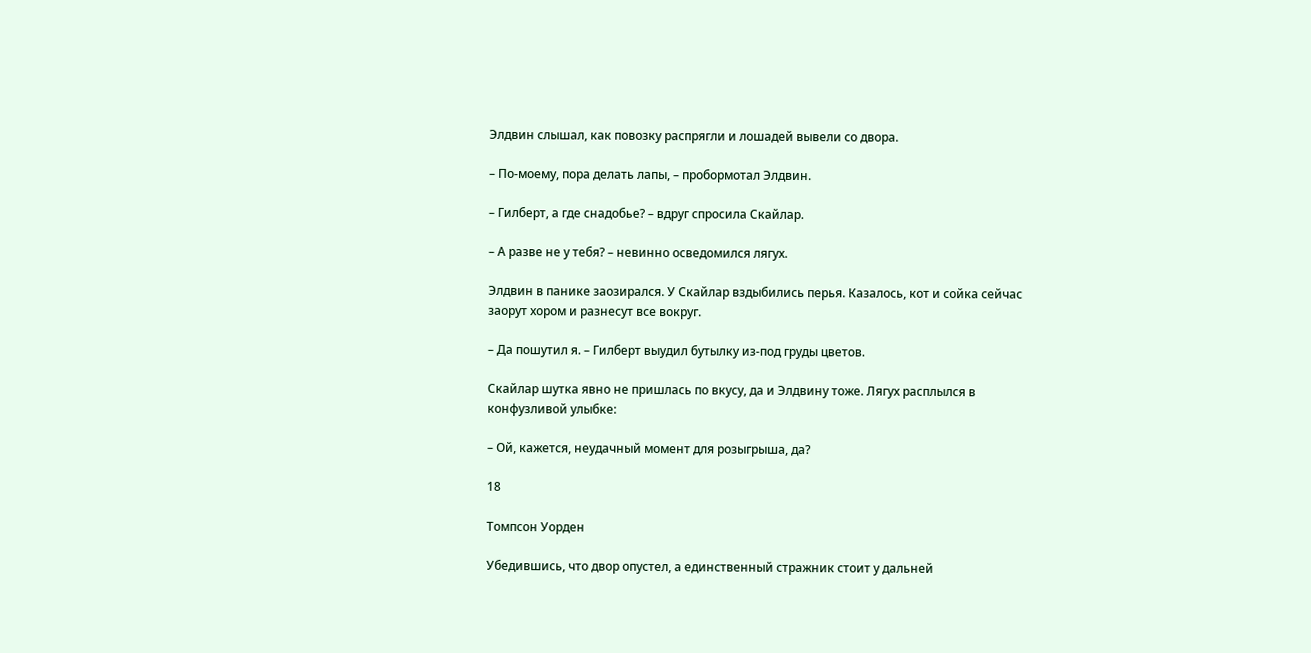Элдвин слышал, как повозку распрягли и лошадей вывели со двора.

– По-моему, пора делать лапы, – пробормотал Элдвин.

– Гилберт, а где снадобье? – вдруг спросила Скайлар.

– А разве не у тебя? – невинно осведомился лягух.

Элдвин в панике заозирался. У Скайлар вздыбились перья. Казалось, кот и сойка сейчас заорут хором и разнесут все вокруг.

– Да пошутил я. – Гилберт выудил бутылку из-под груды цветов.

Скайлар шутка явно не пришлась по вкусу, да и Элдвину тоже. Лягух расплылся в конфузливой улыбке:

– Ой, кажется, неудачный момент для розыгрыша, да?

18

Томпсон Уорден

Убедившись, что двор опустел, а единственный стражник стоит у дальней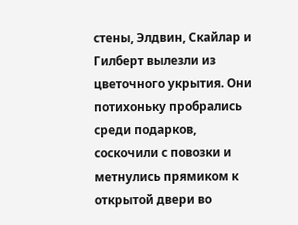стены, Элдвин, Скайлар и Гилберт вылезли из цветочного укрытия. Они потихоньку пробрались среди подарков, соскочили с повозки и метнулись прямиком к открытой двери во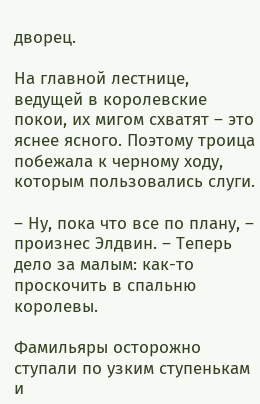дворец.

На главной лестнице, ведущей в королевские покои, их мигом схватят – это яснее ясного. Поэтому троица побежала к черному ходу, которым пользовались слуги.

– Ну, пока что все по плану, – произнес Элдвин. – Теперь дело за малым: как-то проскочить в спальню королевы.

Фамильяры осторожно ступали по узким ступенькам и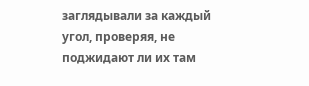заглядывали за каждый угол, проверяя, не поджидают ли их там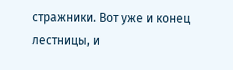стражники. Вот уже и конец лестницы, и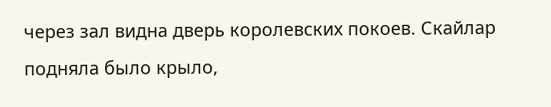через зал видна дверь королевских покоев. Скайлар подняла было крыло,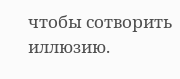чтобы сотворить иллюзию.